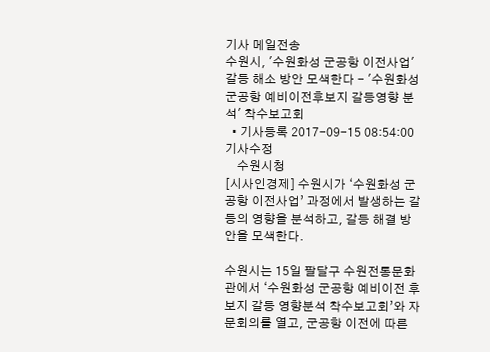기사 메일전송
수원시, '수원화성 군공항 이전사업' 갈등 해소 방안 모색한다 - '수원화성 군공항 예비이전후보지 갈등영향 분석' 착수보고회
  • 기사등록 2017-09-15 08:54:00
기사수정
    수원시청
[시사인경제] 수원시가 ‘수원화성 군공항 이전사업’ 과정에서 발생하는 갈등의 영향을 분석하고, 갈등 해결 방안을 모색한다.

수원시는 15일 팔달구 수원전통문화관에서 ‘수원화성 군공항 예비이전 후보지 갈등 영향분석 착수보고회’와 자문회의를 열고, 군공항 이전에 따른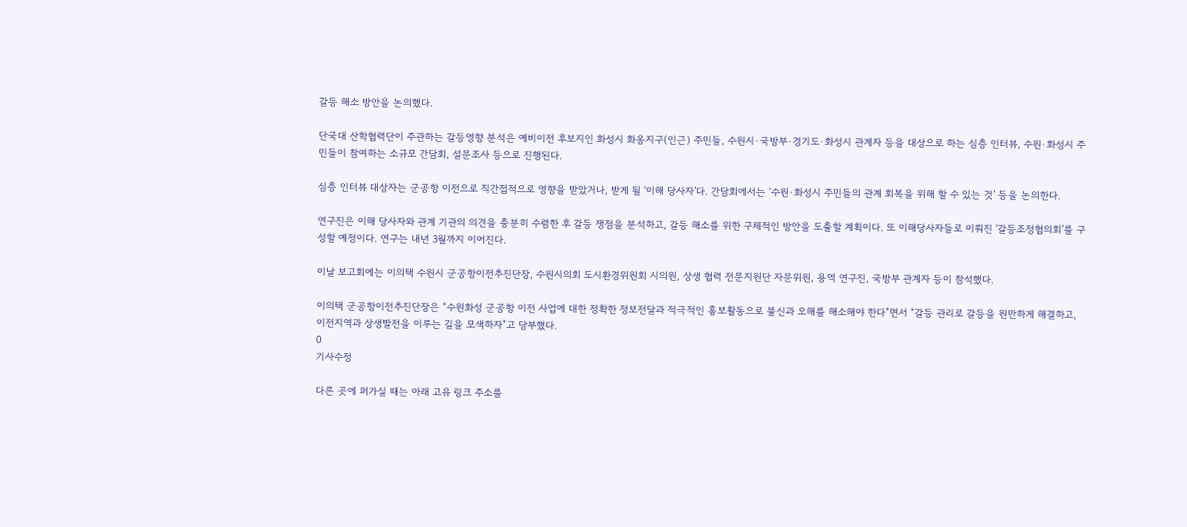갈등 해소 방안을 논의했다.

단국대 산학협력단이 주관하는 갈등영향 분석은 예비이전 후보지인 화성시 화옹지구(인근) 주민들, 수원시·국방부·경기도·화성시 관계자 등을 대상으로 하는 심층 인터뷰, 수원·화성시 주민들이 참여하는 소규모 간담회, 설문조사 등으로 진행된다.

심층 인터뷰 대상자는 군공항 이전으로 직간접적으로 영향을 받았거나, 받게 될 ‘이해 당사자’다. 간담회에서는 ‘수원·화성시 주민들의 관계 회복을 위해 할 수 있는 것’ 등을 논의한다.

연구진은 이해 당사자와 관계 기관의 의견을 충분히 수렴한 후 갈등 쟁점을 분석하고, 갈등 해소를 위한 구체적인 방안을 도출할 계획이다. 또 이해당사자들로 이뤄진 ‘갈등조정협의회’를 구성할 예정이다. 연구는 내년 3월까지 이어진다.

이날 보고회에는 이의택 수원시 군공항이전추진단장, 수원시의회 도시환경위원회 시의원, 상생 협력 전문지원단 자문위원, 용역 연구진, 국방부 관계자 등이 참석했다.

이의택 군공항이전추진단장은 “수원화성 군공항 이전 사업에 대한 정확한 정보전달과 적극적인 홍보활동으로 불신과 오해를 해소해야 한다”면서 “갈등 관리로 갈등을 원만하게 해결하고, 이전지역과 상생발전을 이루는 길을 모색하자”고 당부했다.
0
기사수정

다른 곳에 퍼가실 때는 아래 고유 링크 주소를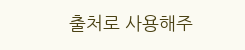출처로 사용해주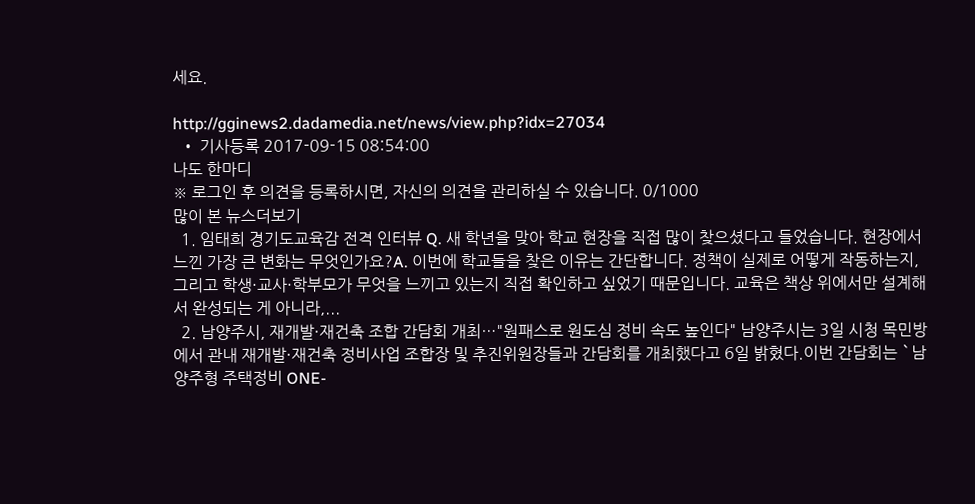세요.

http://gginews2.dadamedia.net/news/view.php?idx=27034
  • 기사등록 2017-09-15 08:54:00
나도 한마디
※ 로그인 후 의견을 등록하시면, 자신의 의견을 관리하실 수 있습니다. 0/1000
많이 본 뉴스더보기
  1. 임태희 경기도교육감 전격 인터뷰 Q. 새 학년을 맞아 학교 현장을 직접 많이 찾으셨다고 들었습니다. 현장에서 느낀 가장 큰 변화는 무엇인가요?A. 이번에 학교들을 찾은 이유는 간단합니다. 정책이 실제로 어떻게 작동하는지, 그리고 학생·교사·학부모가 무엇을 느끼고 있는지 직접 확인하고 싶었기 때문입니다. 교육은 책상 위에서만 설계해서 완성되는 게 아니라,...
  2. 남양주시, 재개발·재건축 조합 간담회 개최…"원패스로 원도심 정비 속도 높인다" 남양주시는 3일 시청 목민방에서 관내 재개발·재건축 정비사업 조합장 및 추진위원장들과 간담회를 개최했다고 6일 밝혔다.이번 간담회는 `남양주형 주택정비 ONE-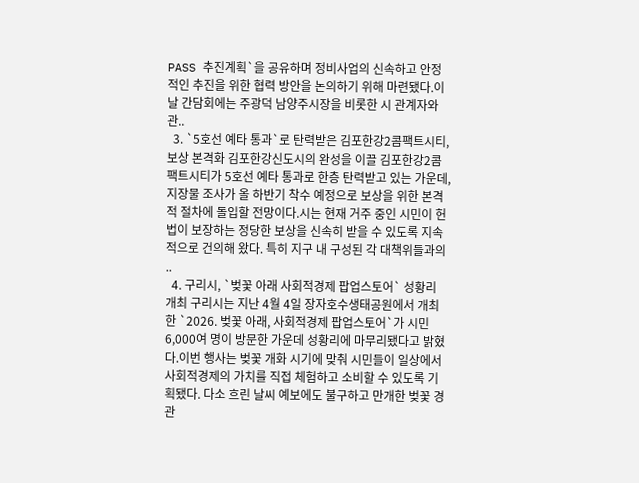PASS 추진계획`을 공유하며 정비사업의 신속하고 안정적인 추진을 위한 협력 방안을 논의하기 위해 마련됐다.이날 간담회에는 주광덕 남양주시장을 비롯한 시 관계자와 관..
  3. `5호선 예타 통과`로 탄력받은 김포한강2콤팩트시티, 보상 본격화 김포한강신도시의 완성을 이끌 김포한강2콤팩트시티가 5호선 예타 통과로 한층 탄력받고 있는 가운데, 지장물 조사가 올 하반기 착수 예정으로 보상을 위한 본격적 절차에 돌입할 전망이다.시는 현재 거주 중인 시민이 헌법이 보장하는 정당한 보상을 신속히 받을 수 있도록 지속적으로 건의해 왔다. 특히 지구 내 구성된 각 대책위들과의 ..
  4. 구리시, `벚꽃 아래 사회적경제 팝업스토어` 성황리 개최 구리시는 지난 4월 4일 장자호수생태공원에서 개최한 `2026. 벚꽃 아래, 사회적경제 팝업스토어`가 시민 6,000여 명이 방문한 가운데 성황리에 마무리됐다고 밝혔다.이번 행사는 벚꽃 개화 시기에 맞춰 시민들이 일상에서 사회적경제의 가치를 직접 체험하고 소비할 수 있도록 기획됐다. 다소 흐린 날씨 예보에도 불구하고 만개한 벚꽃 경관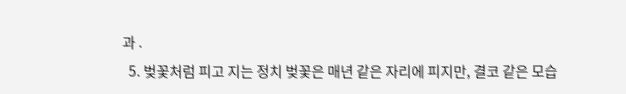과 .
  5. 벚꽃처럼 피고 지는 정치 벚꽃은 매년 같은 자리에 피지만, 결코 같은 모습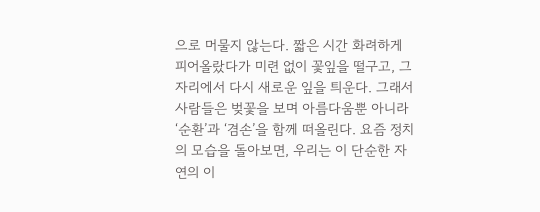으로 머물지 않는다. 짧은 시간 화려하게 피어올랐다가 미련 없이 꽃잎을 떨구고, 그 자리에서 다시 새로운 잎을 틔운다. 그래서 사람들은 벚꽃을 보며 아름다움뿐 아니라 ‘순환’과 ‘겸손’을 함께 떠올린다. 요즘 정치의 모습을 돌아보면, 우리는 이 단순한 자연의 이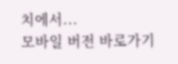치에서...
모바일 버전 바로가기